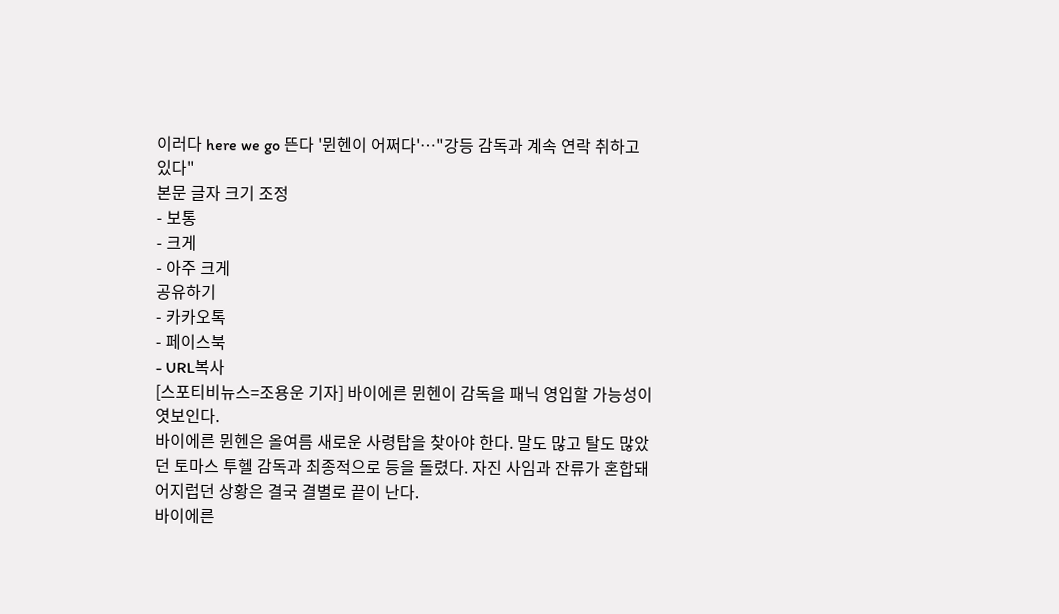이러다 here we go 뜬다 '뮌헨이 어쩌다'…"강등 감독과 계속 연락 취하고 있다"
본문 글자 크기 조정
- 보통
- 크게
- 아주 크게
공유하기
- 카카오톡
- 페이스북
- URL복사
[스포티비뉴스=조용운 기자] 바이에른 뮌헨이 감독을 패닉 영입할 가능성이 엿보인다.
바이에른 뮌헨은 올여름 새로운 사령탑을 찾아야 한다. 말도 많고 탈도 많았던 토마스 투헬 감독과 최종적으로 등을 돌렸다. 자진 사임과 잔류가 혼합돼 어지럽던 상황은 결국 결별로 끝이 난다.
바이에른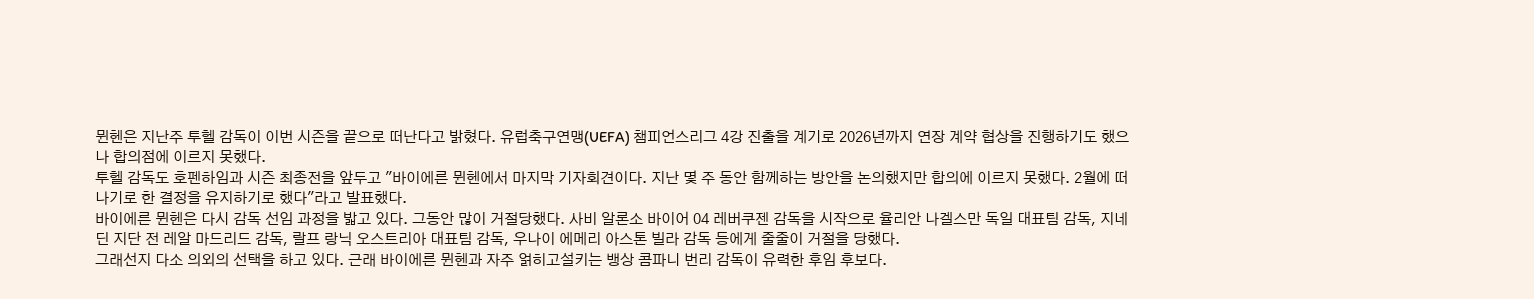뮌헨은 지난주 투헬 감독이 이번 시즌을 끝으로 떠난다고 밝혔다. 유럽축구연맹(UEFA) 챔피언스리그 4강 진출을 계기로 2026년까지 연장 계약 협상을 진행하기도 했으나 합의점에 이르지 못했다.
투헬 감독도 호펜하임과 시즌 최종전을 앞두고 "바이에른 뮌헨에서 마지막 기자회견이다. 지난 몇 주 동안 함께하는 방안을 논의했지만 합의에 이르지 못했다. 2월에 떠나기로 한 결정을 유지하기로 했다"라고 발표했다.
바이에른 뮌헨은 다시 감독 선임 과정을 밟고 있다. 그동안 많이 거절당했다. 사비 알론소 바이어 04 레버쿠젠 감독을 시작으로 율리안 나겔스만 독일 대표팀 감독, 지네딘 지단 전 레알 마드리드 감독, 랄프 랑닉 오스트리아 대표팀 감독, 우나이 에메리 아스톤 빌라 감독 등에게 줄줄이 거절을 당했다.
그래선지 다소 의외의 선택을 하고 있다. 근래 바이에른 뮌헨과 자주 얽히고설키는 뱅상 콤파니 번리 감독이 유력한 후임 후보다.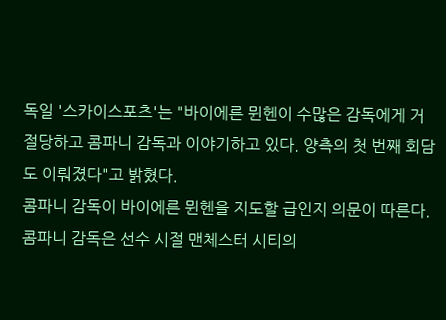독일 '스카이스포츠'는 "바이에른 뮌헨이 수많은 감독에게 거절당하고 콤파니 감독과 이야기하고 있다. 양측의 첫 번째 회담도 이뤄졌다"고 밝혔다.
콤파니 감독이 바이에른 뮌헨을 지도할 급인지 의문이 따른다. 콤파니 감독은 선수 시절 맨체스터 시티의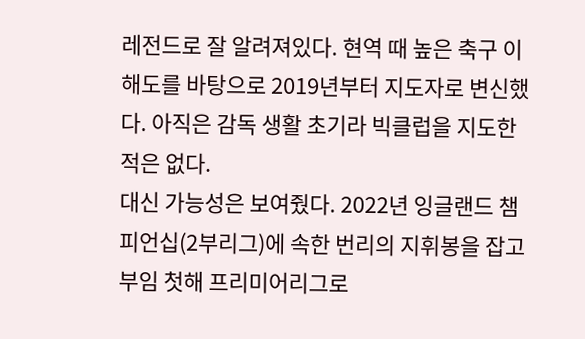레전드로 잘 알려져있다. 현역 때 높은 축구 이해도를 바탕으로 2019년부터 지도자로 변신했다. 아직은 감독 생활 초기라 빅클럽을 지도한 적은 없다.
대신 가능성은 보여줬다. 2022년 잉글랜드 챔피언십(2부리그)에 속한 번리의 지휘봉을 잡고 부임 첫해 프리미어리그로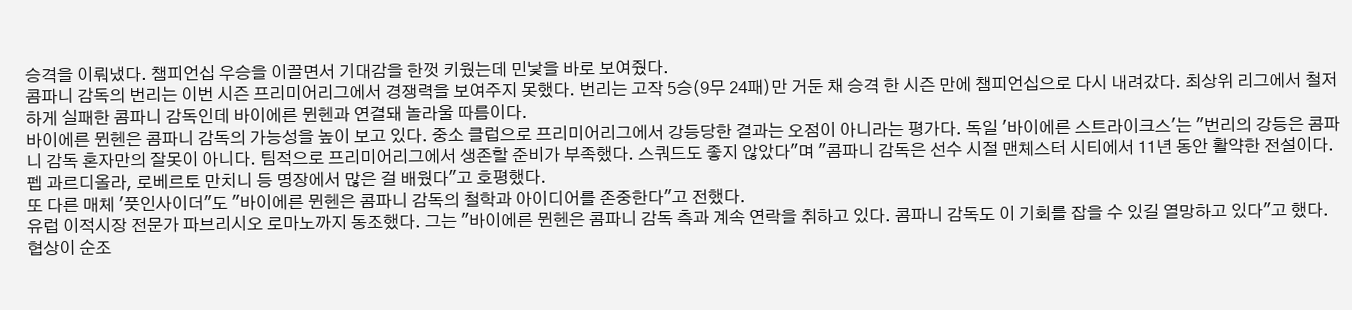승격을 이뤄냈다. 챔피언십 우승을 이끌면서 기대감을 한껏 키웠는데 민낯을 바로 보여줬다.
콤파니 감독의 번리는 이번 시즌 프리미어리그에서 경쟁력을 보여주지 못했다. 번리는 고작 5승(9무 24패)만 거둔 채 승격 한 시즌 만에 챔피언십으로 다시 내려갔다. 최상위 리그에서 철저하게 실패한 콤파니 감독인데 바이에른 뮌헨과 연결돼 놀라울 따름이다.
바이에른 뮌헨은 콤파니 감독의 가능성을 높이 보고 있다. 중소 클럽으로 프리미어리그에서 강등당한 결과는 오점이 아니라는 평가다. 독일 '바이에른 스트라이크스'는 "번리의 강등은 콤파니 감독 혼자만의 잘못이 아니다. 팀적으로 프리미어리그에서 생존할 준비가 부족했다. 스쿼드도 좋지 않았다"며 "콤파니 감독은 선수 시절 맨체스터 시티에서 11년 동안 활약한 전설이다. 펩 과르디올라, 로베르토 만치니 등 명장에서 많은 걸 배웠다"고 호평했다.
또 다른 매체 '풋인사이더"도 "바이에른 뮌헨은 콤파니 감독의 철학과 아이디어를 존중한다"고 전했다.
유럽 이적시장 전문가 파브리시오 로마노까지 동조했다. 그는 "바이에른 뮌헨은 콤파니 감독 측과 계속 연락을 취하고 있다. 콤파니 감독도 이 기회를 잡을 수 있길 열망하고 있다"고 했다. 협상이 순조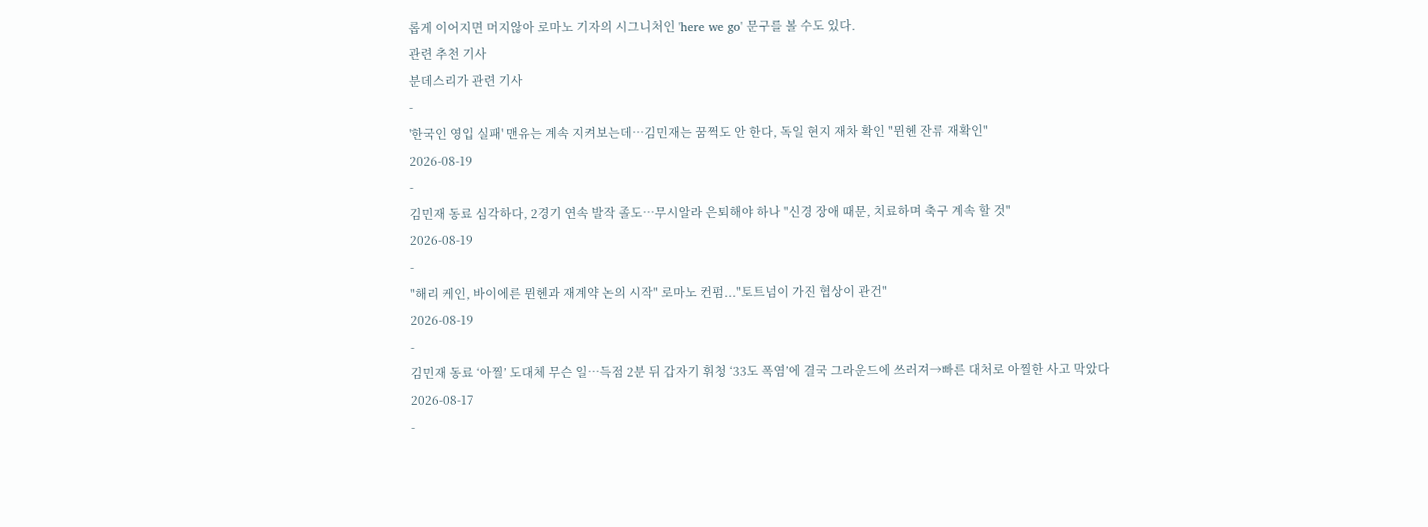롭게 이어지면 머지않아 로마노 기자의 시그니처인 'here we go' 문구를 볼 수도 있다.
관련 추천 기사
분데스리가 관련 기사
-
'한국인 영입 실패' 맨유는 계속 지켜보는데…김민재는 꿈쩍도 안 한다, 독일 현지 재차 확인 "뮌헨 잔류 재확인"
2026-08-19
-
김민재 동료 심각하다, 2경기 연속 발작 졸도…무시알라 은퇴해야 하나 "신경 장애 때문, 치료하며 축구 계속 할 것"
2026-08-19
-
"해리 케인, 바이에른 뮌헨과 재계약 논의 시작" 로마노 컨펌..."토트넘이 가진 협상이 관건"
2026-08-19
-
김민재 동료 ‘아찔’ 도대체 무슨 일…득점 2분 뒤 갑자기 휘청 ‘33도 폭염’에 결국 그라운드에 쓰러져→빠른 대처로 아찔한 사고 막았다
2026-08-17
-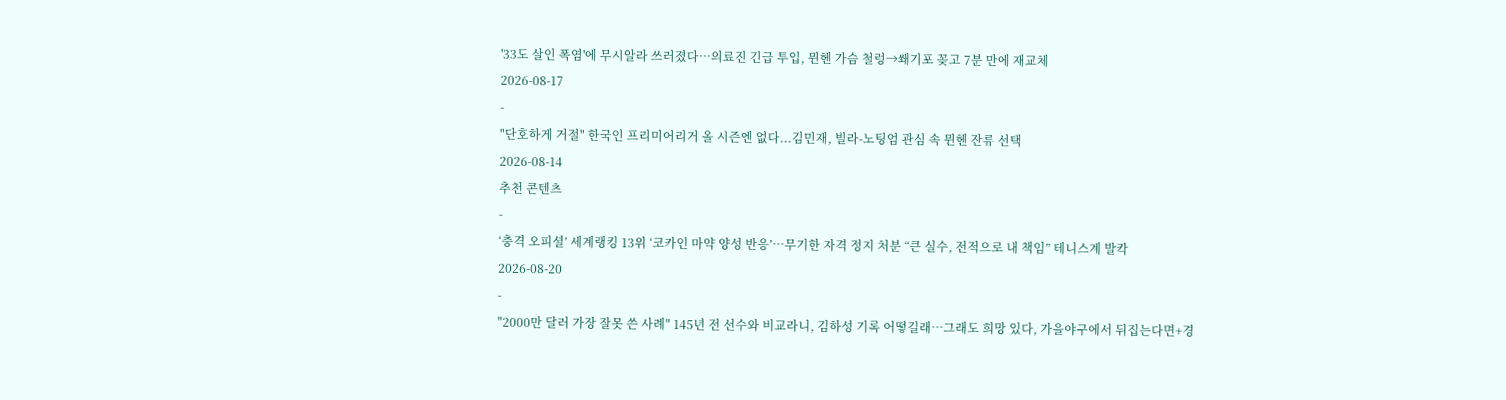'33도 살인 폭염'에 무시알라 쓰러졌다…의료진 긴급 투입, 뮌헨 가슴 철렁→쐐기포 꽂고 7분 만에 재교체
2026-08-17
-
"단호하게 거절" 한국인 프리미어리거 올 시즌엔 없다...김민재, 빌라-노팅엄 관심 속 뮌헨 잔류 선택
2026-08-14
추천 콘텐츠
-
‘충격 오피셜’ 세계랭킹 13위 ‘코카인 마약 양성 반응’…무기한 자격 정지 처분 “큰 실수, 전적으로 내 책임” 테니스계 발칵
2026-08-20
-
"2000만 달러 가장 잘못 쓴 사례" 145년 전 선수와 비교라니, 김하성 기록 어떻길래…그래도 희망 있다, 가을야구에서 뒤집는다면+경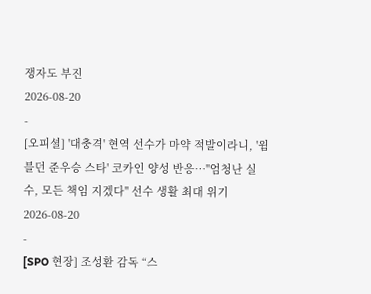쟁자도 부진
2026-08-20
-
[오피셜] '대충격' 현역 선수가 마약 적발이라니, '윔블던 준우승 스타' 코카인 양성 반응…"엄청난 실수, 모든 책임 지겠다" 선수 생활 최대 위기
2026-08-20
-
[SPO 현장] 조성환 감독 “스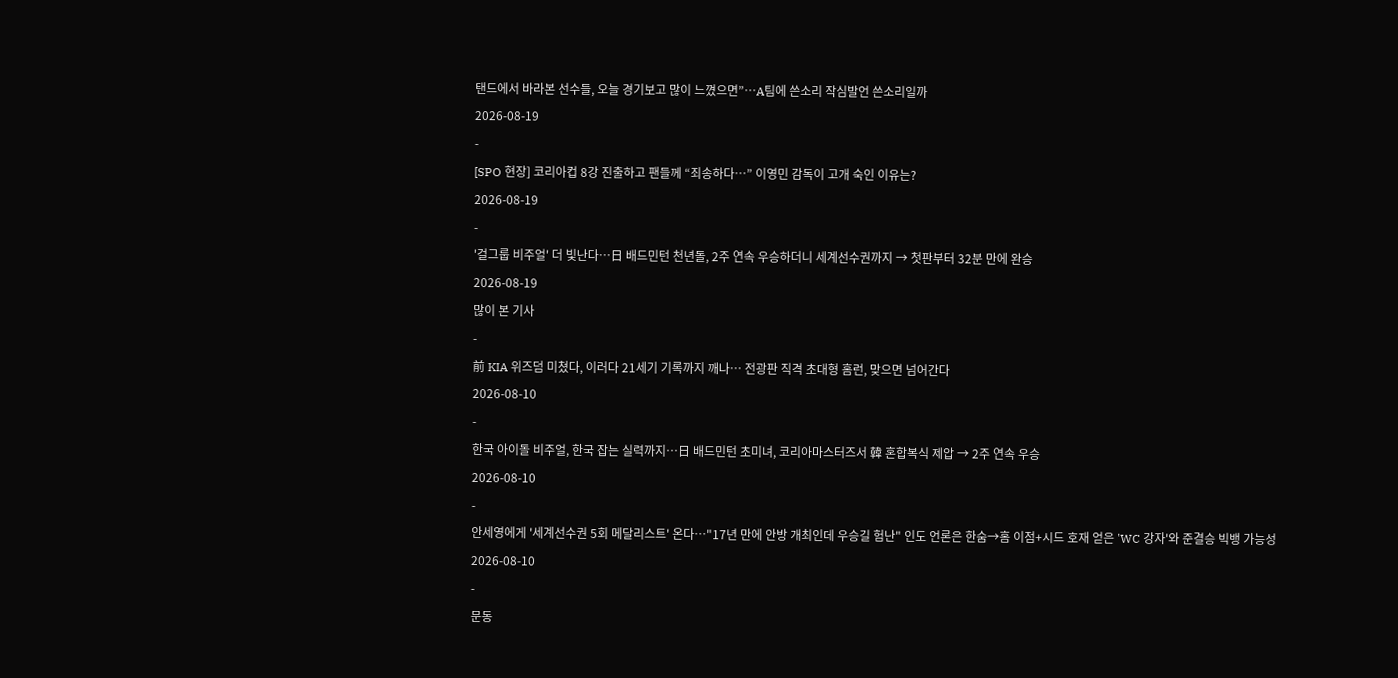탠드에서 바라본 선수들, 오늘 경기보고 많이 느꼈으면”…A팀에 쓴소리 작심발언 쓴소리일까
2026-08-19
-
[SPO 현장] 코리아컵 8강 진출하고 팬들께 “죄송하다…” 이영민 감독이 고개 숙인 이유는?
2026-08-19
-
'걸그룹 비주얼' 더 빛난다…日 배드민턴 천년돌, 2주 연속 우승하더니 세계선수권까지 → 첫판부터 32분 만에 완승
2026-08-19
많이 본 기사
-
前 KIA 위즈덤 미쳤다, 이러다 21세기 기록까지 깨나… 전광판 직격 초대형 홈런, 맞으면 넘어간다
2026-08-10
-
한국 아이돌 비주얼, 한국 잡는 실력까지…日 배드민턴 초미녀, 코리아마스터즈서 韓 혼합복식 제압 → 2주 연속 우승
2026-08-10
-
안세영에게 '세계선수권 5회 메달리스트' 온다…"17년 만에 안방 개최인데 우승길 험난" 인도 언론은 한숨→홈 이점+시드 호재 얻은 'WC 강자'와 준결승 빅뱅 가능성
2026-08-10
-
문동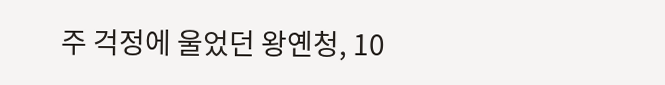주 걱정에 울었던 왕옌청, 10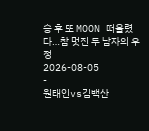승 후 또 MOON 떠올렸다…참 멋진 두 남자의 우정
2026-08-05
-
원태인vs김백산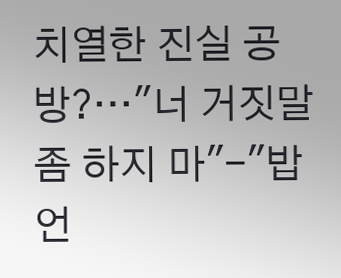치열한 진실 공방?…"너 거짓말 좀 하지 마"-"밥 언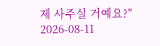제 사주실 거예요?"
2026-08-11